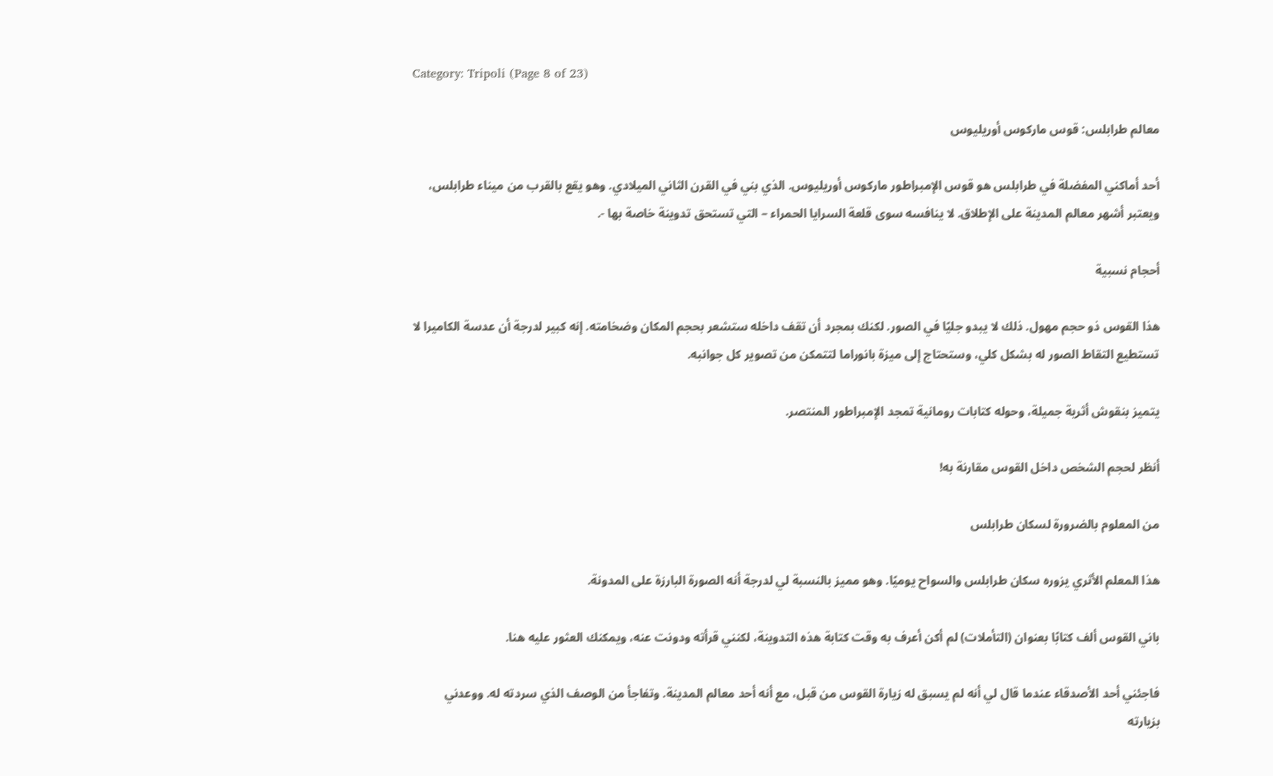Category: Tripoli (Page 8 of 23)

معالم طرابلس: قوس ماركوس أوريليوس

أحد أماكني المفضلة في طرابلس هو قوس الإمبراطور ماركوس أوريليوس. الذي بني في القرن الثاني الميلادي. وهو يقع بالقرب من ميناء طرابلس، ويعتبر أشهر معالم المدينة على الإطلاق. لا ينافسه سوى قلعة السرايا الحمراء – التي تستحق تدوينة خاصة بها -.

أحجام نسبية

هذا القوس ذو حجم مهول. ذلك لا يبدو جليًا في الصور. لكنك بمجرد أن تقف داخله ستشعر بحجم المكان وضخامته. إنه كبير لدرجة أن عدسة الكاميرا لا تستطيع التقاط الصور له بشكل كلي، وستحتاج إلى ميزة بانوراما لتتمكن من تصوير كل جوانبه.

يتميز بنقوش أثرية جميلة، وحوله كتابات رومانية تمجد الإمبراطور المنتصر.

أنظر لحجم الشخص داخل القوس مقارنة به!

من المعلوم بالضرورة لسكان طرابلس

هذا المعلم الأثري يزوره سكان طرابلس والسواح يوميًا. وهو مميز بالنسبة لي لدرجة أنه الصورة البارزة على المدونة.

باني القوس ألف كتابًا بعنوان (التأملات) لم أكن أعرف به وقت كتابة هذه التدوينة، لكنني قرأته ودونت عنه، ويمكنك العثور عليه هنا.

فاجئني أحد الأصدقاء عندما قال لي أنه لم يسبق له زيارة القوس من قبل، مع أنه أحد معالم المدينة. وتفاجأ من الوصف الذي سردته له. ووعدني بزيارته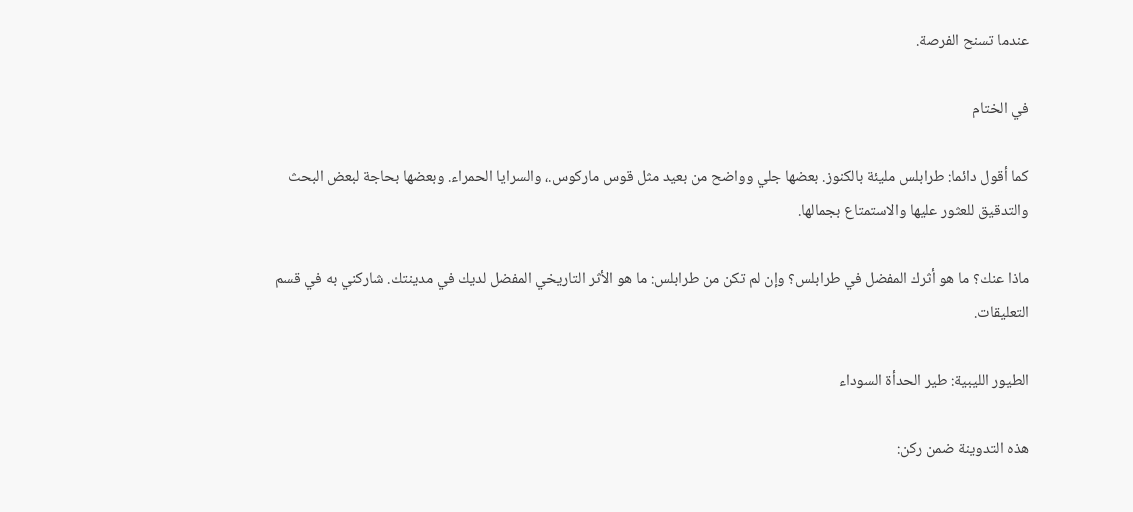عندما تسنح الفرصة.

في الختام

كما أقول دائما: طرابلس مليئة بالكنوز. بعضها جلي وواضح من بعيد مثل قوس ماركوس.، والسرايا الحمراء. وبعضها بحاجة لبعض البحث والتدقيق للعثور عليها والاستمتاع بجمالها.

ماذا عنك؟ ما هو أثرك المفضل في طرابلس؟ وإن لم تكن من طرابلس: ما هو الأثر التاريخي المفضل لديك في مدينتك. شاركني به في قسم التعليقات.

الطيور الليبية: طير الحدأة السوداء

هذه التدوينة ضمن ركن: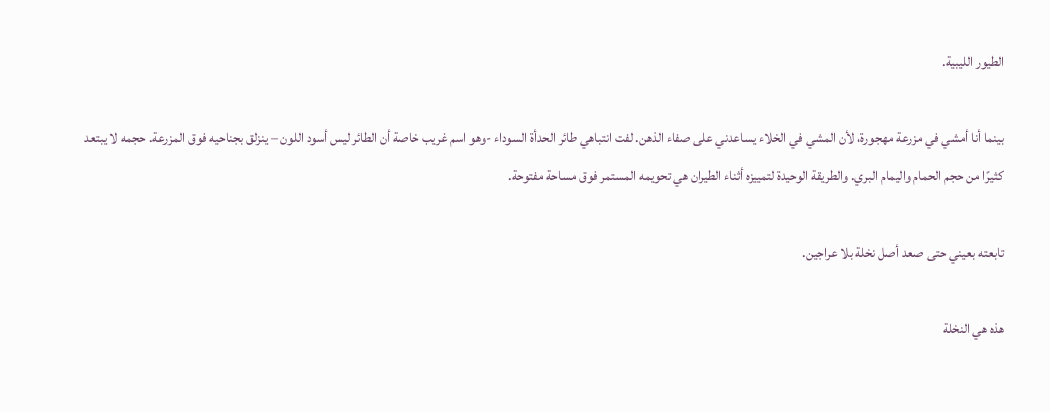الطيور الليبية.

بينما أنا أمشي في مزرعة مهجورة، لأن المشي في الخلاء يساعدني على صفاء الذهن. لفت انتباهي طائر الحدأة السوداء -وهو اسم غريب خاصة أن الطائر ليس أسود اللون – ينزلق بجناحيه فوق المزرعة. حجمه لا يبتعد كثيرًا من حجم الحمام واليمام البري. والطريقة الوحيدة لتمييزه أثناء الطيران هي تحويمه المستمر فوق مساحة مفتوحة.

تابعته بعيني حتى صعد أصل نخلة بلا عراجين.

هذه هي النخلة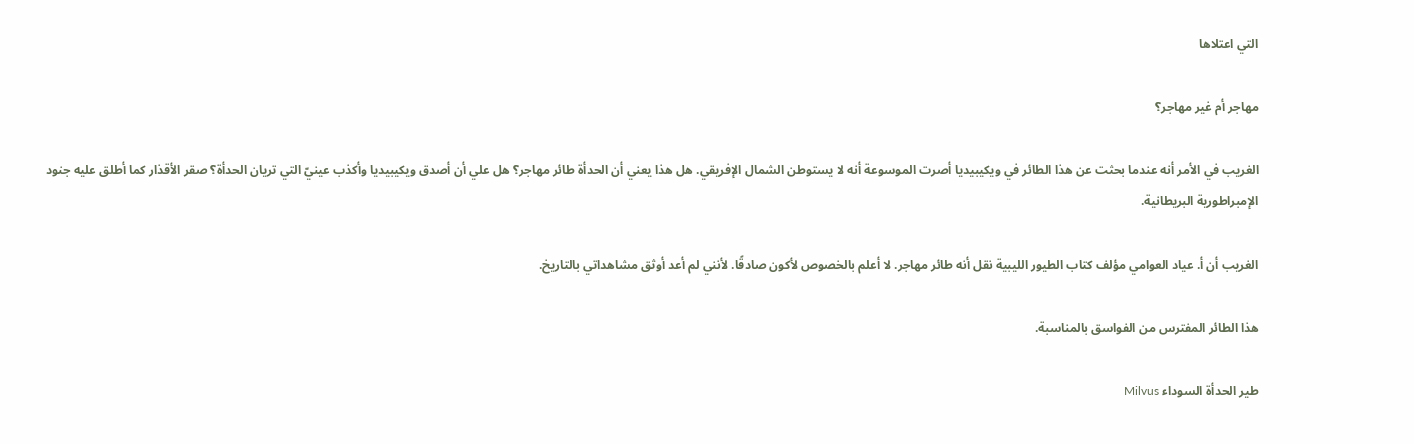التي اعتلاها

مهاجر أم غير مهاجر؟

الغريب في الأمر أنه عندما بحثت عن هذا الطائر في ويكيبيديا أصرت الموسوعة أنه لا يستوطن الشمال الإفريقي. هل هذا يعني أن الحدأة طائر مهاجر؟ هل علي أن أصدق ويكيبيديا وأكذب عينيّ التي تريان الحدأة؟ صقر الأقذار كما أطلق عليه جنود الإمبراطورية البريطانية.

الغريب أن أ. عياد العوامي مؤلف كتاب الطيور الليبية نقل أنه طائر مهاجر. لا أعلم بالخصوص لأكون صادقًا. لأنني لم أعد أوثق مشاهداتي بالتاريخ.

هذا الطائر المفترس من الفواسق بالمناسبة.

طير الحدأة السوداء Milvus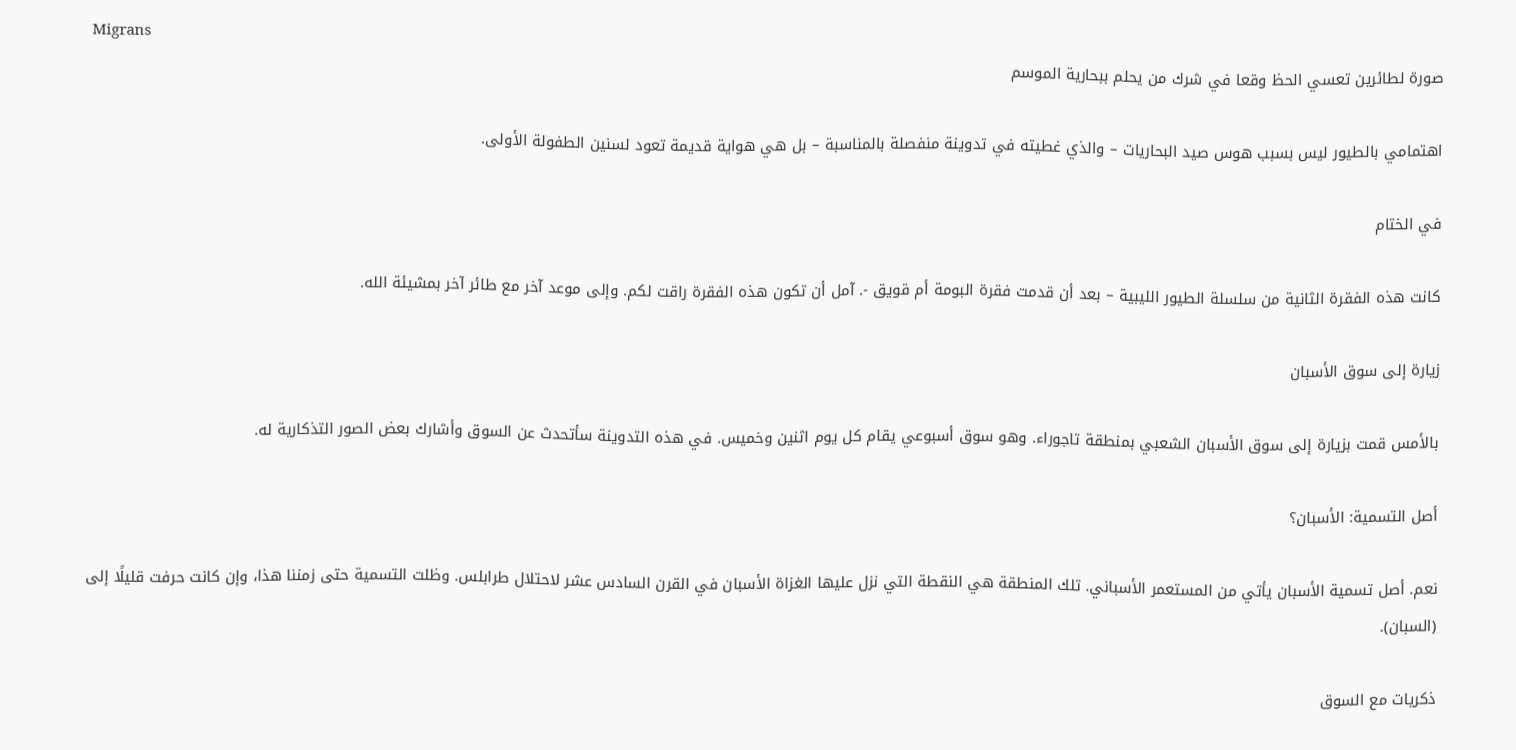Migrans
صورة لطائرين تعسي الحظ وقعا في شرك من يحلم ببحارية الموسم

اهتمامي بالطيور ليس بسبب هوس صيد البحاريات – والذي غطيته في تدوينة منفصلة بالمناسبة – بل هي هواية قديمة تعود لسنين الطفولة الأولى.

في الختام

كانت هذه الفقرة الثانية من سلسلة الطيور الليبية – بعد أن قدمت فقرة البومة أم قويق -. آمل أن تكون هذه الفقرة راقت لكم. وإلى موعد آخر مع طائر آخر بمشيئة الله.

زيارة إلى سوق الأسبان

بالأمس قمت بزيارة إلى سوق الأسبان الشعبي بمنطقة تاجوراء. وهو سوق أسبوعي يقام كل يوم اثنين وخميس. في هذه التدوينة سأتحدث عن السوق وأشارك بعض الصور التذكارية له.

أصل التسمية: الأسبان؟

نعم. أصل تسمية الأسبان يأتي من المستعمر الأسباني. تلك المنطقة هي النقطة التي نزل عليها الغزاة الأسبان في القرن السادس عشر لاحتلال طرابلس. وظلت التسمية حتى زمننا هذا، وإن كانت حرفت قليلًا إلى (السبان).

ذكريات مع السوق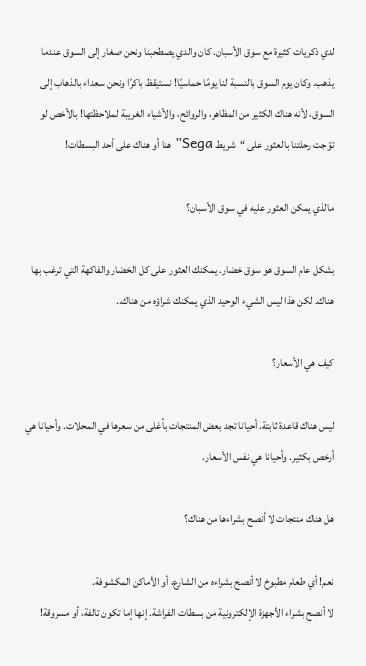لدي ذكريات كثيرة مع سوق الأسبان. كان والدي يصطحبنا ونحن صغار إلى السوق عندما يذهب. وكان يوم السوق بالنسبة لنا يومًا حماسيًا! نستيقظ باكرًا ونحن سعداء بالذهاب إلى السوق، لأنه هناك الكثير من المظاهر، والروائح، والأشياء الغريبة لملاحظتها! بالأخص لو توّجت رحلتنا بالعثور على “شريط Sega” هنا أو هناك على أحد البسطات!

مالذي يمكن العثور عليه في سوق الأسبان؟

بشكل عام السوق هو سوق خضار. يمكنك العثور على كل الخضار والفاكهة التي ترغب بها هناك. لكن هذا ليس الشيء الوحيد الذي يمكنك شراؤه من هناك..

كيف هي الأسعار؟

ليس هناك قاعدة ثابتة. أحيانا تجد بعض المنتجات بأغلى من سعرها في المحلات. وأحيانا هي أرخص بكثير. وأحيانا هي نفس الأسعار.

هل هناك منتجات لا أنصح بشراءها من هناك؟

نعم! أي طعام مطبوخ لا أنصح بشراءه من الشارع، أو الأماكن المكشوفة.
لا أنصح بشراء الأجهزة الإلكترونية من بسطات الفراشة. إنها إما تكون تالفة، أو مسروقة!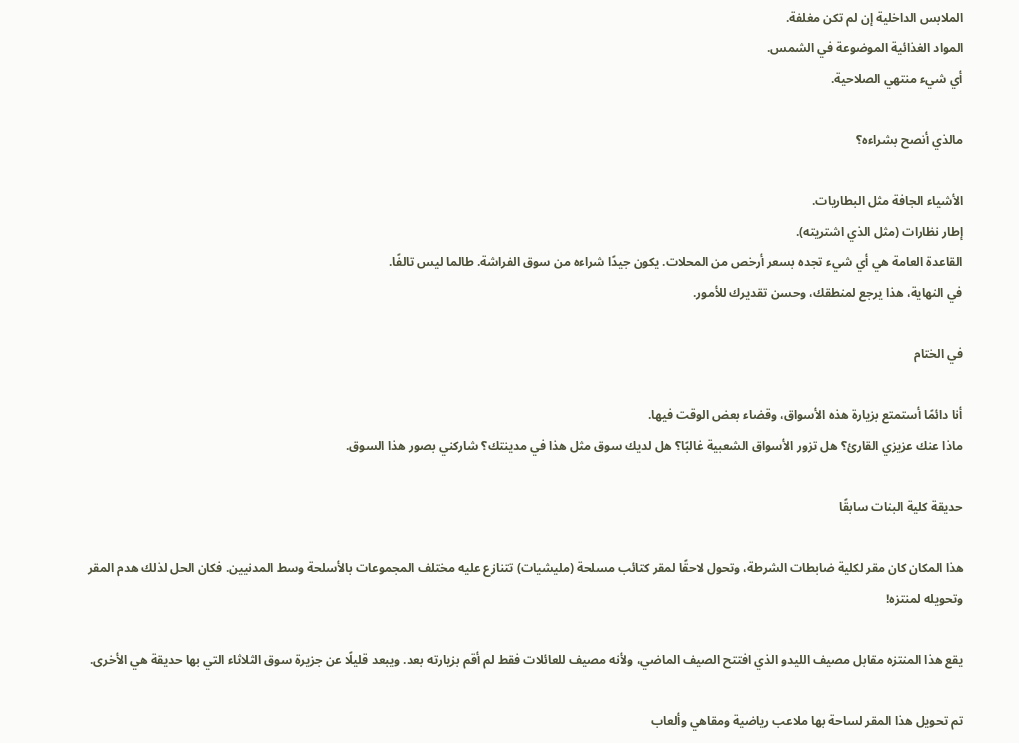الملابس الداخلية إن لم تكن مغلفة.
المواد الغذائية الموضوعة في الشمس.
أي شيء منتهي الصلاحية.

مالذي أنصح بشراءه؟

الأشياء الجافة مثل البطاريات.
إطار نظارات (مثل الذي اشتريته).
القاعدة العامة هي أي شيء تجده بسعر أرخص من المحلات. يكون جيدًا شراءه من سوق الفراشة. طالما ليس تالفًا.
في النهاية، هذا يرجع لمنطقك، وحسن تقديرك للأمور.

في الختام

أنا دائمًا أستمتع بزيارة هذه الأسواق، وقضاء بعض الوقت فيها.
ماذا عنك عزيزي القارئ؟ هل تزور الأسواق الشعبية غالبًا؟ هل لديك سوق مثل هذا في مدينتك؟ شاركني بصور هذا السوق.

حديقة كلية البنات سابقًا

هذا المكان كان مقر لكلية ضابطات الشرطة، وتحول لاحقًا لمقر كتائب مسلحة (مليشيات) تتنازع عليه مختلف المجموعات بالأسلحة وسط المدنيين. فكان الحل لذلك هدم المقر وتحويله لمنتزه!

يقع هذا المنتزه مقابل مصيف الليدو الذي افتتح الصيف الماضي، ولأنه مصيف للعائلات فقط لم أقم بزيارته بعد. ويبعد قليلًا عن جزيرة سوق الثلاثاء التي بها حديقة هي الأخرى.

تم تحويل هذا المقر لساحة بها ملاعب رياضية ومقاهي وألعاب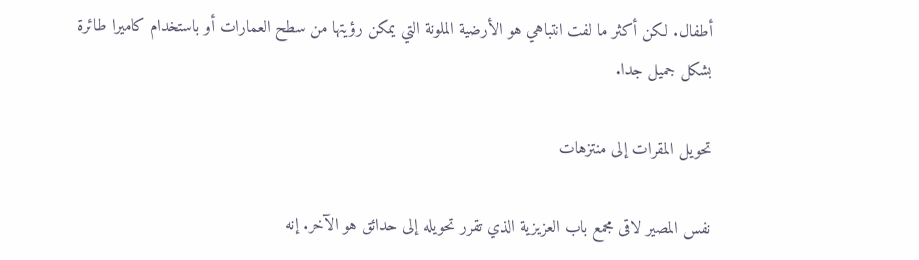أطفال. لكن أكثر ما لفت انتباهي هو الأرضية الملونة التي يمكن رؤيتها من سطح العمارات أو باستخدام كاميرا طائرة بشكل جميل جدا.

تحويل المقرات إلى منتزهات

نفس المصير لاقى مجمع باب العزيزية الذي تقرر تحويله إلى حدائق هو الآخر. إنه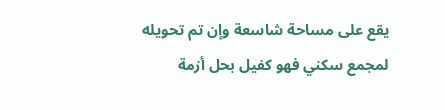يقع على مساحة شاسعة وإن تم تحويله لمجمع سكني فهو كفيل بحل أزمة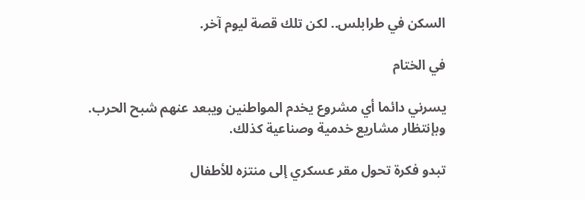السكن في طرابلس.. لكن تلك قصة ليوم آخر.

في الختام

يسرني دائما أي مشروع يخدم المواطنين ويبعد عنهم شبح الحرب. وبإنتظار مشاريع خدمية وصناعية كذلك.

تبدو فكرة تحول مقر عسكري إلى منتزه للأطفال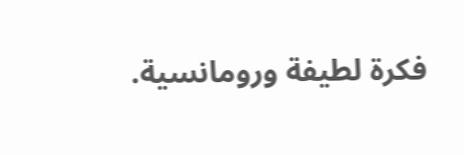فكرة لطيفة ورومانسية.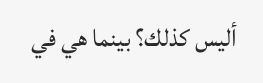أليس كذلك؟ بينما هي في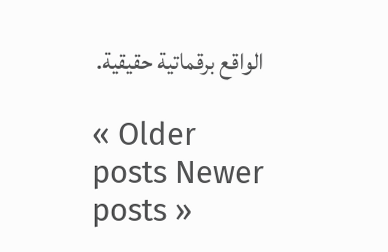الواقع برقماتية حقيقية.

« Older posts Newer posts »